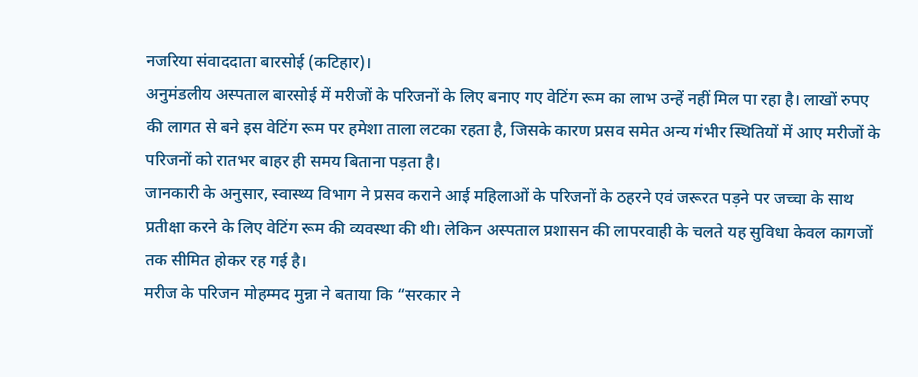नजरिया संवाददाता बारसोई (कटिहार)।
अनुमंडलीय अस्पताल बारसोई में मरीजों के परिजनों के लिए बनाए गए वेटिंग रूम का लाभ उन्हें नहीं मिल पा रहा है। लाखों रुपए की लागत से बने इस वेटिंग रूम पर हमेशा ताला लटका रहता है, जिसके कारण प्रसव समेत अन्य गंभीर स्थितियों में आए मरीजों के परिजनों को रातभर बाहर ही समय बिताना पड़ता है।
जानकारी के अनुसार, स्वास्थ्य विभाग ने प्रसव कराने आई महिलाओं के परिजनों के ठहरने एवं जरूरत पड़ने पर जच्चा के साथ प्रतीक्षा करने के लिए वेटिंग रूम की व्यवस्था की थी। लेकिन अस्पताल प्रशासन की लापरवाही के चलते यह सुविधा केवल कागजों तक सीमित होकर रह गई है।
मरीज के परिजन मोहम्मद मुन्ना ने बताया कि “सरकार ने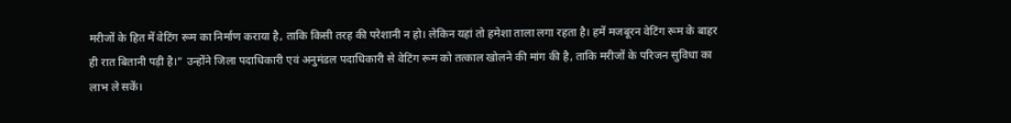मरीजों के हित में वेटिंग रूम का निर्माण कराया है, ताकि किसी तरह की परेशानी न हो। लेकिन यहां तो हमेशा ताला लगा रहता है। हमें मजबूरन वेटिंग रूम के बाहर ही रात बितानी पड़ी है।” उन्होंने जिला पदाधिकारी एवं अनुमंडल पदाधिकारी से वेटिंग रूम को तत्काल खोलने की मांग की है, ताकि मरीजों के परिजन सुविधा का लाभ ले सकें।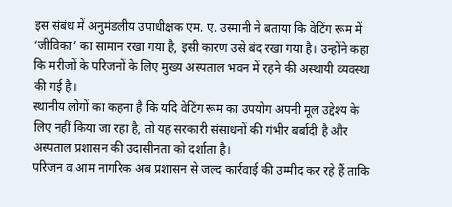इस संबंध में अनुमंडलीय उपाधीक्षक एम. ए. उस्मानी ने बताया कि वेटिंग रूम में ‘जीविका’ का सामान रखा गया है, इसी कारण उसे बंद रखा गया है। उन्होंने कहा कि मरीजों के परिजनों के लिए मुख्य अस्पताल भवन में रहने की अस्थायी व्यवस्था की गई है।
स्थानीय लोगों का कहना है कि यदि वेटिंग रूम का उपयोग अपनी मूल उद्देश्य के लिए नहीं किया जा रहा है, तो यह सरकारी संसाधनों की गंभीर बर्बादी है और अस्पताल प्रशासन की उदासीनता को दर्शाता है।
परिजन व आम नागरिक अब प्रशासन से जल्द कार्रवाई की उम्मीद कर रहे हैं ताकि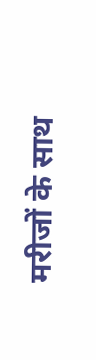मरीजों के साथ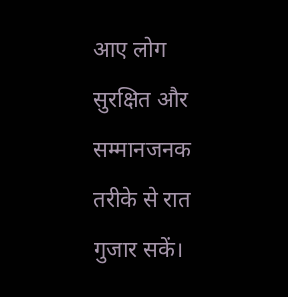आए लोग सुरक्षित और सम्मानजनक तरीके से रात गुजार सकें।